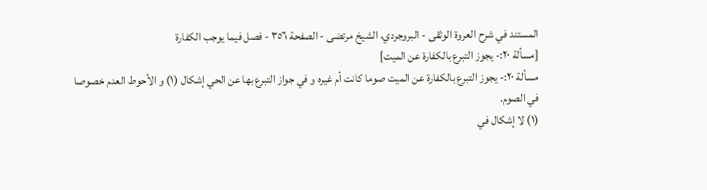المستند في شرح العروة الوثقى - البروجردي، الشيخ مرتضى - الصفحة ٣٥٦ - فصل فيما يوجب الكفارة
[مسألة ٢٠:- يجوز التبرع بالكفارة عن الميت]
مسألة ٢٠:- يجوز التبرع بالكفارة عن الميت صوما كانت أم غيره و في جواز التبرع بها عن الحي إشكال (١) و الأحوط العدم خصوصا في الصوم.
(١) لا إشكال في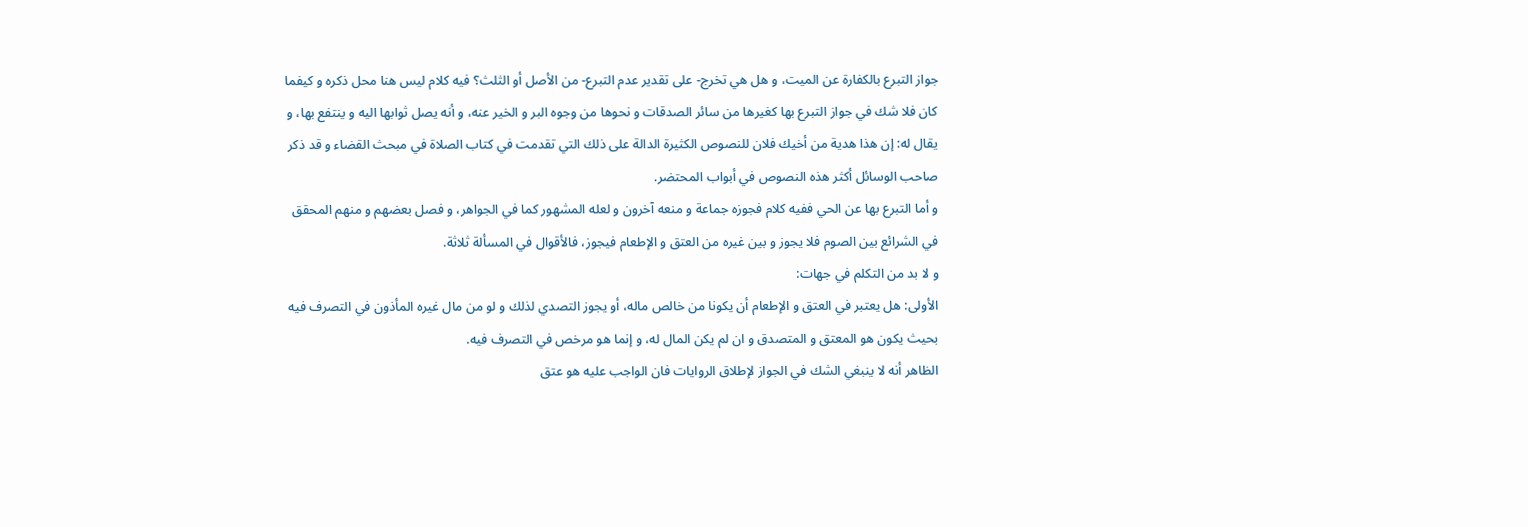جواز التبرع بالكفارة عن الميت، و هل هي تخرج- على تقدير عدم التبرع- من الأصل أو الثلث؟ فيه كلام ليس هنا محل ذكره و كيفما كان فلا شك في جواز التبرع بها كغيرها من سائر الصدقات و نحوها من وجوه البر و الخير عنه، و أنه يصل ثوابها اليه و ينتفع بها، و يقال له: إن هذا هدية من أخيك فلان للنصوص الكثيرة الدالة على ذلك التي تقدمت في كتاب الصلاة في مبحث القضاء و قد ذكر صاحب الوسائل أكثر هذه النصوص في أبواب المحتضر.
و أما التبرع بها عن الحي ففيه كلام فجوزه جماعة و منعه آخرون و لعله المشهور كما في الجواهر، و فصل بعضهم و منهم المحقق في الشرائع بين الصوم فلا يجوز و بين غيره من العتق و الإطعام فيجوز، فالأقوال في المسألة ثلاثة.
و لا بد من التكلم في جهات:
الأولى: هل يعتبر في العتق و الإطعام أن يكونا من خالص ماله، أو يجوز التصدي لذلك و لو من مال غيره المأذون في التصرف فيه بحيث يكون هو المعتق و المتصدق و ان لم يكن المال له، و إنما هو مرخص في التصرف فيه.
الظاهر أنه لا ينبغي الشك في الجواز لإطلاق الروايات فان الواجب عليه هو عتق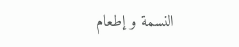النسمة و إطعام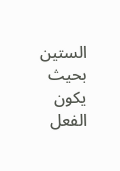الستين بحيث يكون الفعل